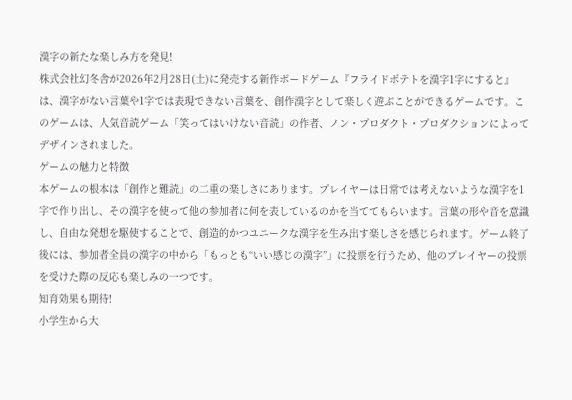漢字の新たな楽しみ方を発見!
株式会社幻冬舎が2026年2月28日(土)に発売する新作ボードゲーム『フライドポテトを漢字1字にすると』は、漢字がない言葉や1字では表現できない言葉を、創作漢字として楽しく遊ぶことができるゲームです。このゲームは、人気音読ゲーム「笑ってはいけない音読」の作者、ノン・プロダクト・プロダクションによってデザインされました。
ゲームの魅力と特徴
本ゲームの根本は「創作と難読」の二重の楽しさにあります。プレイヤーは日常では考えないような漢字を1字で作り出し、その漢字を使って他の参加者に何を表しているのかを当ててもらいます。言葉の形や音を意識し、自由な発想を駆使することで、創造的かつユニークな漢字を生み出す楽しさを感じられます。ゲーム終了後には、参加者全員の漢字の中から「もっとも“いい感じの漢字”」に投票を行うため、他のプレイヤーの投票を受けた際の反応も楽しみの一つです。
知育効果も期待!
小学生から大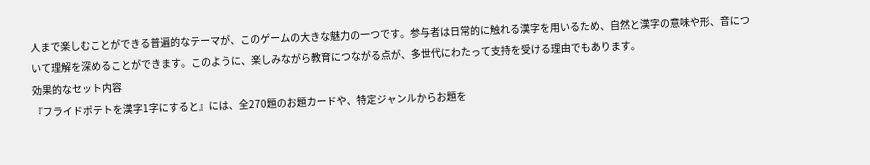人まで楽しむことができる普遍的なテーマが、このゲームの大きな魅力の一つです。参与者は日常的に触れる漢字を用いるため、自然と漢字の意味や形、音について理解を深めることができます。このように、楽しみながら教育につながる点が、多世代にわたって支持を受ける理由でもあります。
効果的なセット内容
『フライドポテトを漢字1字にすると』には、全270題のお題カードや、特定ジャンルからお題を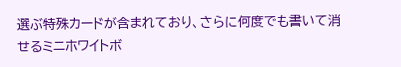選ぶ特殊カードが含まれており、さらに何度でも書いて消せるミニホワイトボ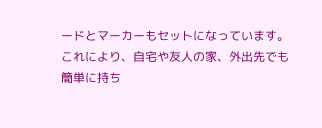ードとマーカーもセットになっています。これにより、自宅や友人の家、外出先でも簡単に持ち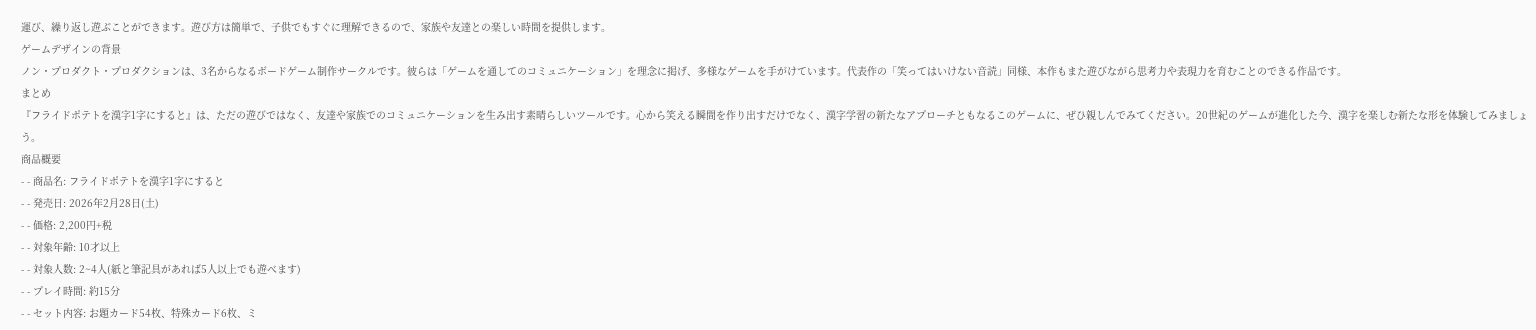運び、繰り返し遊ぶことができます。遊び方は簡単で、子供でもすぐに理解できるので、家族や友達との楽しい時間を提供します。
ゲームデザインの背景
ノン・プロダクト・プロダクションは、3名からなるボードゲーム制作サークルです。彼らは「ゲームを通してのコミュニケーション」を理念に掲げ、多様なゲームを手がけています。代表作の「笑ってはいけない音読」同様、本作もまた遊びながら思考力や表現力を育むことのできる作品です。
まとめ
『フライドポテトを漢字1字にすると』は、ただの遊びではなく、友達や家族でのコミュニケーションを生み出す素晴らしいツールです。心から笑える瞬間を作り出すだけでなく、漢字学習の新たなアプローチともなるこのゲームに、ぜひ親しんでみてください。20世紀のゲームが進化した今、漢字を楽しむ新たな形を体験してみましょう。
商品概要
- - 商品名: フライドポテトを漢字1字にすると
- - 発売日: 2026年2月28日(土)
- - 価格: 2,200円+税
- - 対象年齢: 10才以上
- - 対象人数: 2~4人(紙と筆記具があれば5人以上でも遊べます)
- - プレイ時間: 約15分
- - セット内容: お題カード54枚、特殊カード6枚、ミ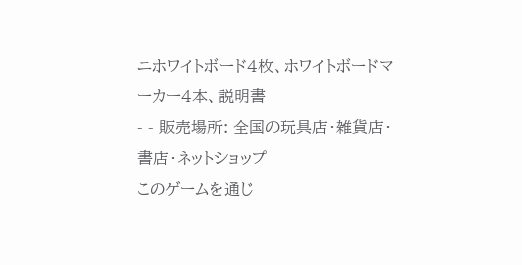ニホワイトボード4枚、ホワイトボードマーカー4本、説明書
- - 販売場所: 全国の玩具店・雑貨店・書店・ネットショップ
このゲームを通じ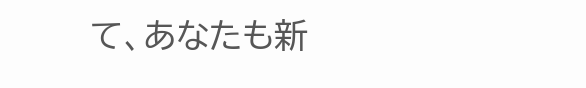て、あなたも新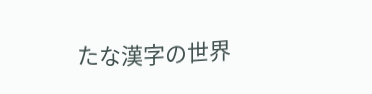たな漢字の世界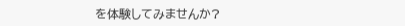を体験してみませんか?